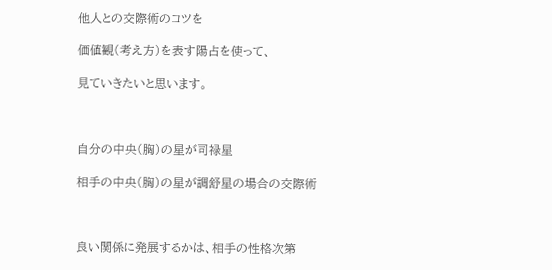他人との交際術のコツを

価値観(考え方)を表す陽占を使って、

見ていきたいと思います。



自分の中央(胸)の星が司禄星

相手の中央(胸)の星が調舒星の場合の交際術



良い関係に発展するかは、相手の性格次第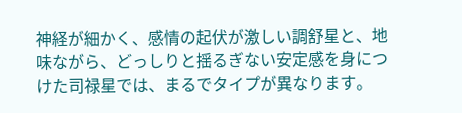神経が細かく、感情の起伏が激しい調舒星と、地味ながら、どっしりと揺るぎない安定感を身につけた司禄星では、まるでタイプが異なります。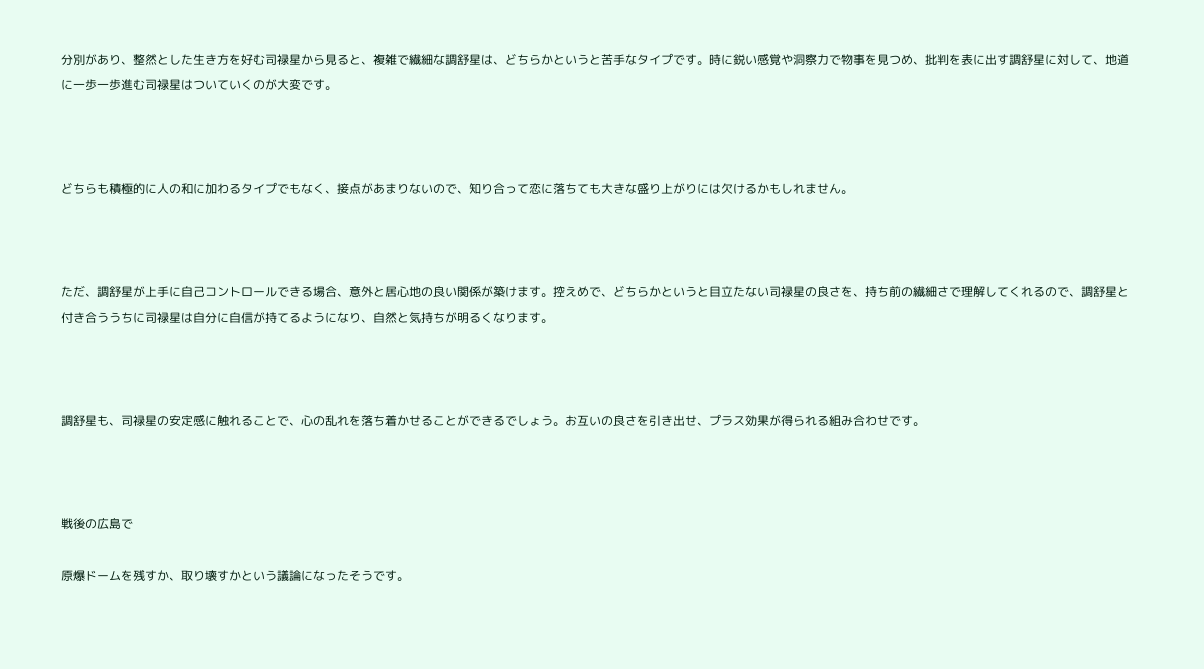分別があり、整然とした生き方を好む司禄星から見ると、複雑で繊細な調舒星は、どちらかというと苦手なタイプです。時に鋭い感覚や洞察力で物事を見つめ、批判を表に出す調舒星に対して、地道に一歩一歩進む司禄星はついていくのが大変です。



どちらも積極的に人の和に加わるタイプでもなく、接点があまりないので、知り合って恋に落ちても大きな盛り上がりには欠けるかもしれません。



ただ、調舒星が上手に自己コントロールできる場合、意外と居心地の良い関係が築けます。控えめで、どちらかというと目立たない司禄星の良さを、持ち前の繊細さで理解してくれるので、調舒星と付き合ううちに司禄星は自分に自信が持てるようになり、自然と気持ちが明るくなります。



調舒星も、司禄星の安定感に触れることで、心の乱れを落ち着かせることができるでしょう。お互いの良さを引き出せ、プラス効果が得られる組み合わせです。



戦後の広島で

原爆ドームを残すか、取り壊すかという議論になったそうです。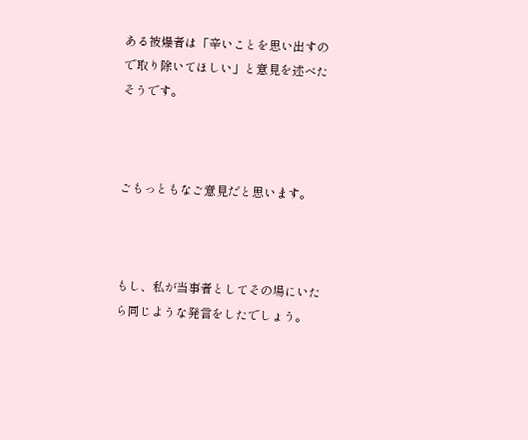ある被爆者は「辛いことを思い出すので取り除いてほしい」と意見を述べたそうです。



ごもっともなご意見だと思います。



もし、私が当事者としてその場にいたら同じような発言をしたでしょう。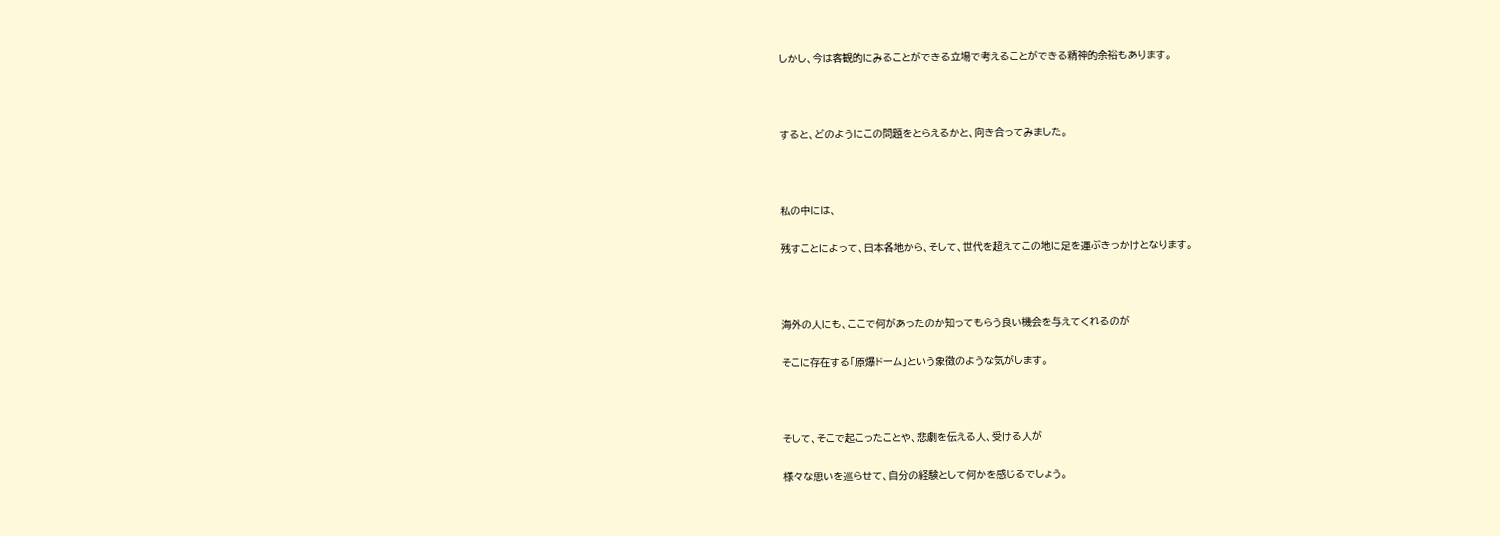しかし、今は客観的にみることができる立場で考えることができる精神的余裕もあります。



すると、どのようにこの問題をとらえるかと、向き合ってみました。



私の中には、

残すことによって、日本各地から、そして、世代を超えてこの地に足を運ぶきっかけとなります。



海外の人にも、ここで何があったのか知ってもらう良い機会を与えてくれるのが

そこに存在する「原爆ドーム」という象徴のような気がします。



そして、そこで起こったことや、悲劇を伝える人、受ける人が

様々な思いを巡らせて、自分の経験として何かを感じるでしょう。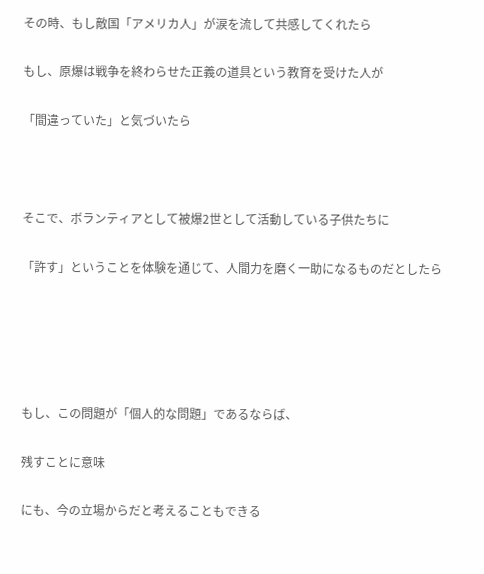その時、もし敵国「アメリカ人」が涙を流して共感してくれたら

もし、原爆は戦争を終わらせた正義の道具という教育を受けた人が

「間違っていた」と気づいたら



そこで、ボランティアとして被爆2世として活動している子供たちに

「許す」ということを体験を通じて、人間力を磨く一助になるものだとしたら





もし、この問題が「個人的な問題」であるならば、

残すことに意味

にも、今の立場からだと考えることもできる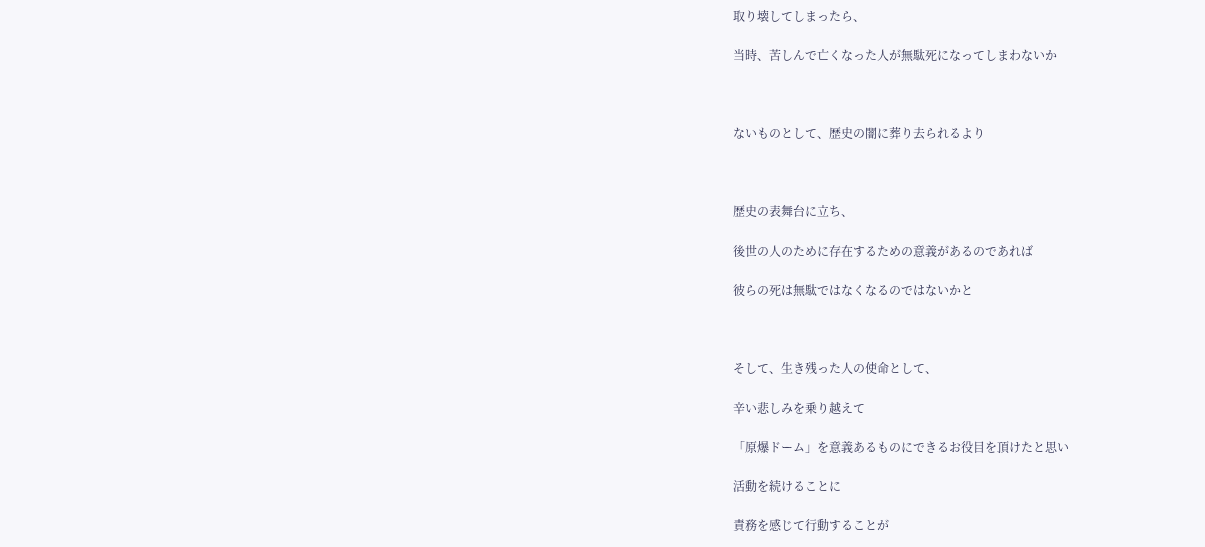取り壊してしまったら、

当時、苦しんで亡くなった人が無駄死になってしまわないか



ないものとして、歴史の闇に葬り去られるより



歴史の表舞台に立ち、

後世の人のために存在するための意義があるのであれば

彼らの死は無駄ではなくなるのではないかと



そして、生き残った人の使命として、

辛い悲しみを乗り越えて

「原爆ドーム」を意義あるものにできるお役目を頂けたと思い

活動を続けることに

責務を感じて行動することが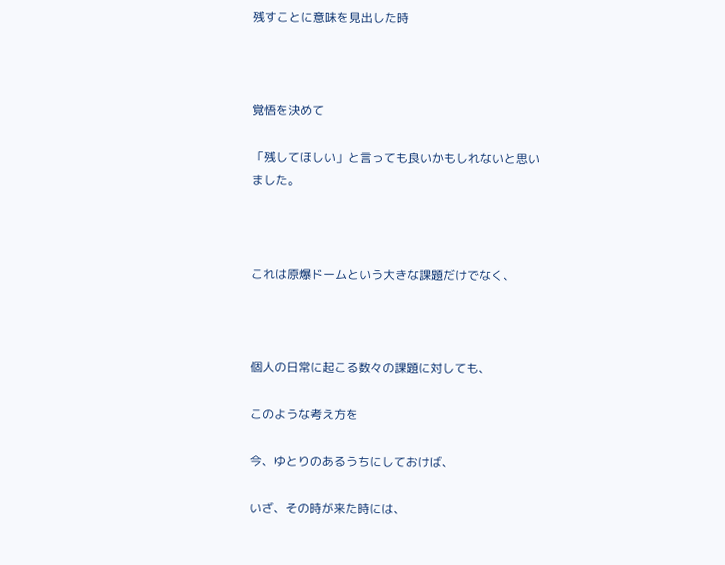残すことに意味を見出した時



覚悟を決めて

「残してほしい」と言っても良いかもしれないと思いました。



これは原爆ドームという大きな課題だけでなく、



個人の日常に起こる数々の課題に対しても、

このような考え方を

今、ゆとりのあるうちにしておけば、

いざ、その時が来た時には、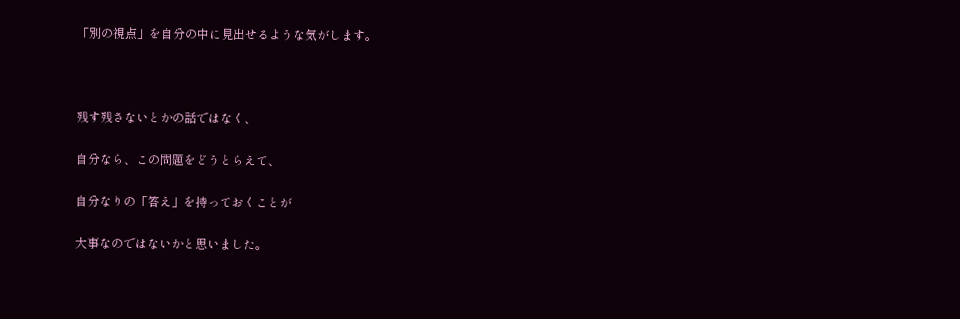「別の視点」を自分の中に見出せるような気がします。



残す残さないとかの話ではなく、

自分なら、この問題をどうとらえて、

自分なりの「答え」を持っておくことが

大事なのではないかと思いました。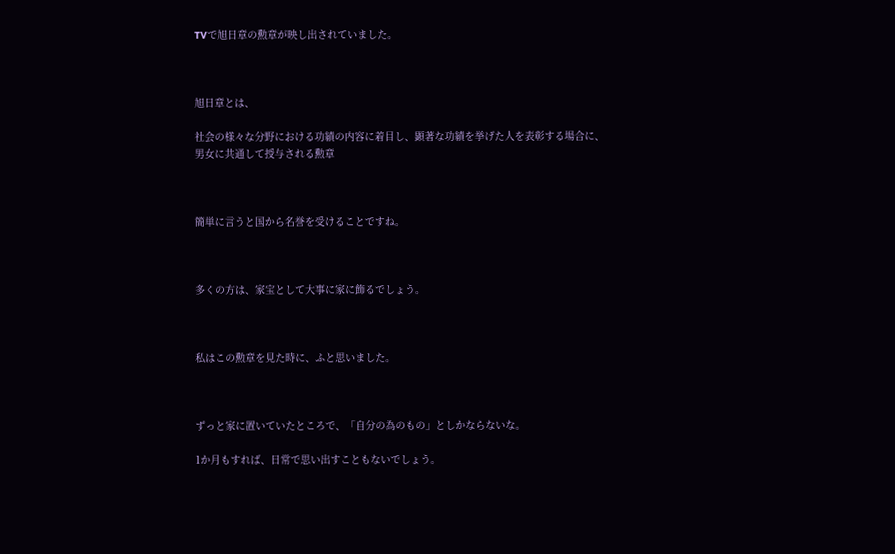TVで旭日章の勲章が映し出されていました。



旭日章とは、

社会の様々な分野における功績の内容に着目し、顕著な功績を挙げた人を表彰する場合に、男女に共通して授与される勲章



簡単に言うと国から名誉を受けることですね。



多くの方は、家宝として大事に家に飾るでしょう。



私はこの勲章を見た時に、ふと思いました。



ずっと家に置いていたところで、「自分の為のもの」としかならないな。

1か月もすれば、日常で思い出すこともないでしょう。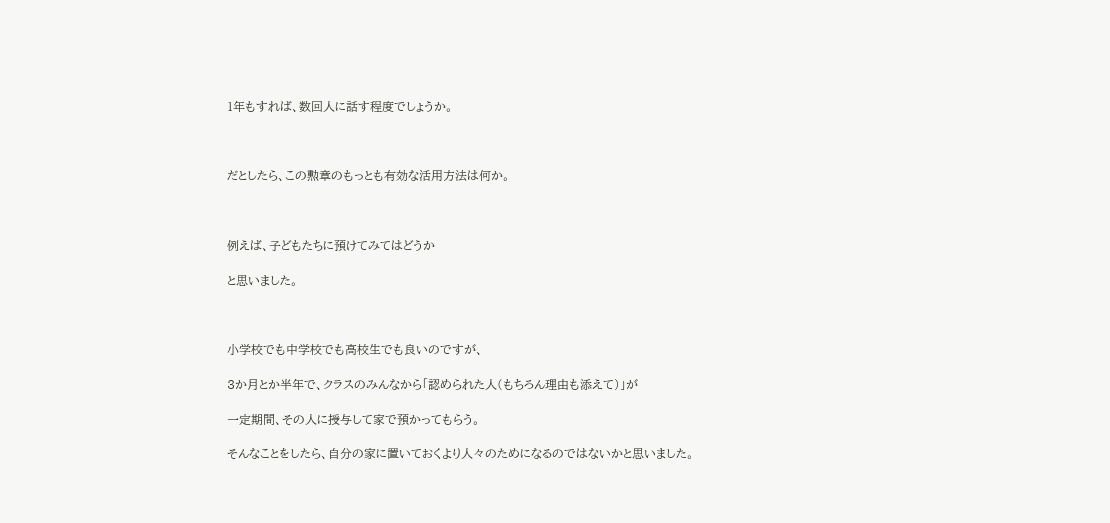1年もすれば、数回人に話す程度でしょうか。



だとしたら、この勲章のもっとも有効な活用方法は何か。



例えば、子どもたちに預けてみてはどうか

と思いました。



小学校でも中学校でも高校生でも良いのですが、

3か月とか半年で、クラスのみんなから「認められた人(もちろん理由も添えて)」が

一定期間、その人に授与して家で預かってもらう。

そんなことをしたら、自分の家に置いておくより人々のためになるのではないかと思いました。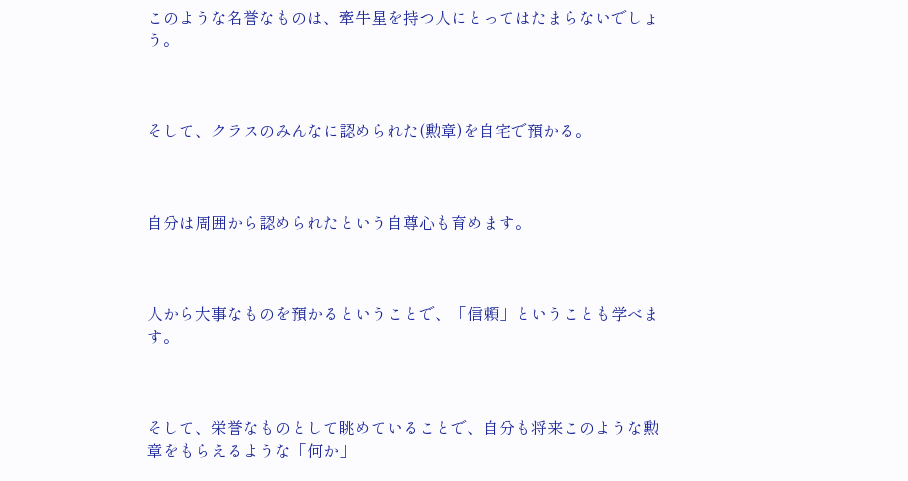このような名誉なものは、牽牛星を持つ人にとってはたまらないでしょう。



そして、クラスのみんなに認められた(勲章)を自宅で預かる。



自分は周囲から認められたという自尊心も育めます。



人から大事なものを預かるということで、「信頼」ということも学べます。



そして、栄誉なものとして眺めていることで、自分も将来このような勲章をもらえるような「何か」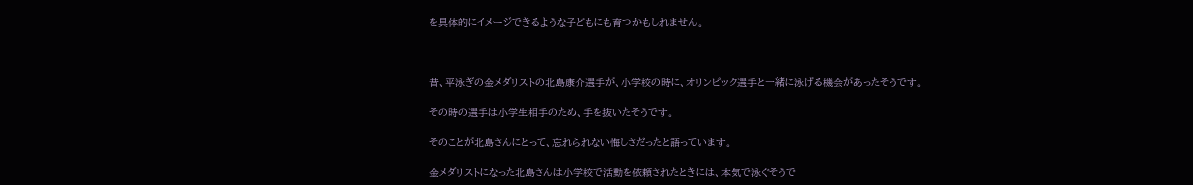を具体的にイメージできるような子どもにも育つかもしれません。



昔、平泳ぎの金メダリストの北島康介選手が、小学校の時に、オリンピック選手と一緒に泳げる機会があったそうです。

その時の選手は小学生相手のため、手を抜いたそうです。

そのことが北島さんにとって、忘れられない悔しさだったと語っています。

金メダリストになった北島さんは小学校で活動を依頼されたときには、本気で泳ぐそうで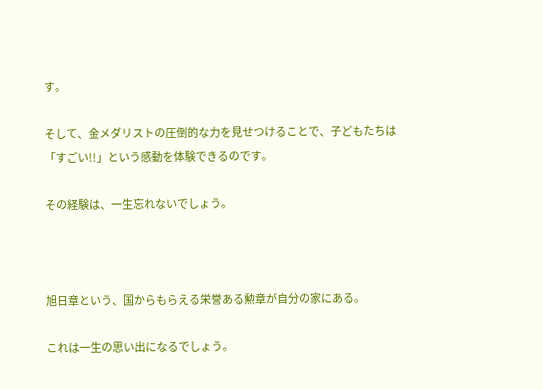す。

そして、金メダリストの圧倒的な力を見せつけることで、子どもたちは「すごい!!」という感動を体験できるのです。

その経験は、一生忘れないでしょう。



旭日章という、国からもらえる栄誉ある勲章が自分の家にある。

これは一生の思い出になるでしょう。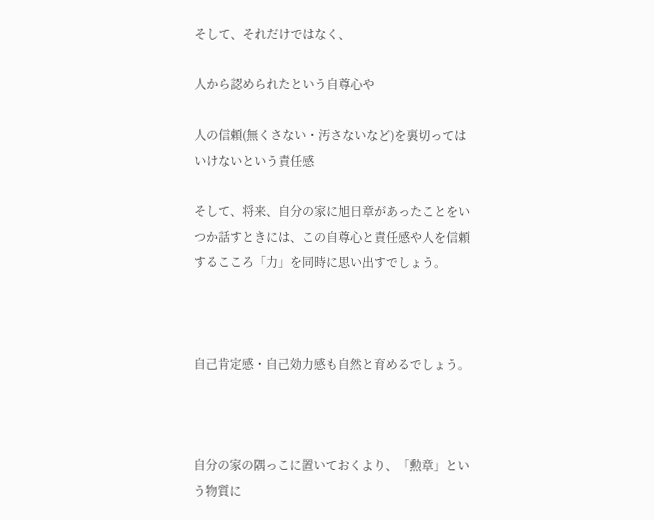そして、それだけではなく、

人から認められたという自尊心や

人の信頼(無くさない・汚さないなど)を裏切ってはいけないという責任感

そして、将来、自分の家に旭日章があったことをいつか話すときには、この自尊心と責任感や人を信頼するこころ「力」を同時に思い出すでしょう。



自己肯定感・自己効力感も自然と育めるでしょう。



自分の家の隅っこに置いておくより、「勲章」という物質に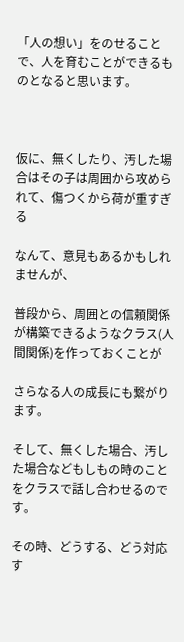「人の想い」をのせることで、人を育むことができるものとなると思います。



仮に、無くしたり、汚した場合はその子は周囲から攻められて、傷つくから荷が重すぎる

なんて、意見もあるかもしれませんが、

普段から、周囲との信頼関係が構築できるようなクラス(人間関係)を作っておくことが

さらなる人の成長にも繋がります。

そして、無くした場合、汚した場合などもしもの時のことをクラスで話し合わせるのです。

その時、どうする、どう対応す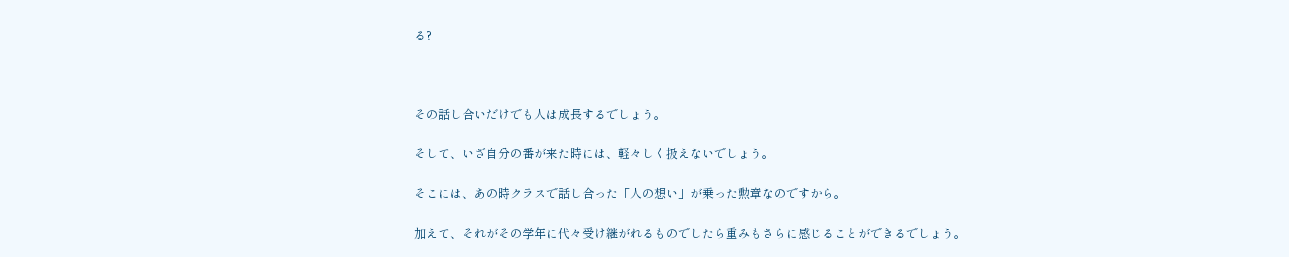る?



その話し合いだけでも人は成長するでしょう。

そして、いざ自分の番が来た時には、軽々しく扱えないでしょう。

そこには、あの時クラスで話し合った「人の想い」が乗った勲章なのですから。

加えて、それがその学年に代々受け継がれるものでしたら重みもさらに感じることができるでしょう。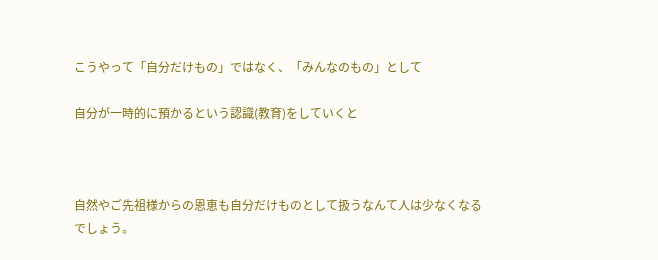こうやって「自分だけもの」ではなく、「みんなのもの」として

自分が一時的に預かるという認識(教育)をしていくと



自然やご先祖様からの恩恵も自分だけものとして扱うなんて人は少なくなるでしょう。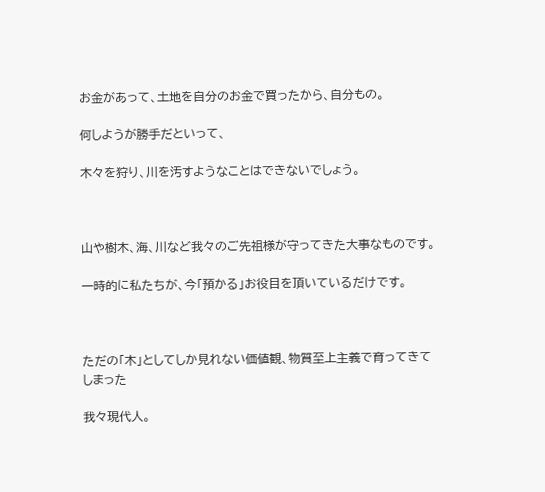お金があって、土地を自分のお金で買ったから、自分もの。

何しようが勝手だといって、

木々を狩り、川を汚すようなことはできないでしょう。



山や樹木、海、川など我々のご先祖様が守ってきた大事なものです。

一時的に私たちが、今「預かる」お役目を頂いているだけです。



ただの「木」としてしか見れない価値観、物質至上主義で育ってきてしまった

我々現代人。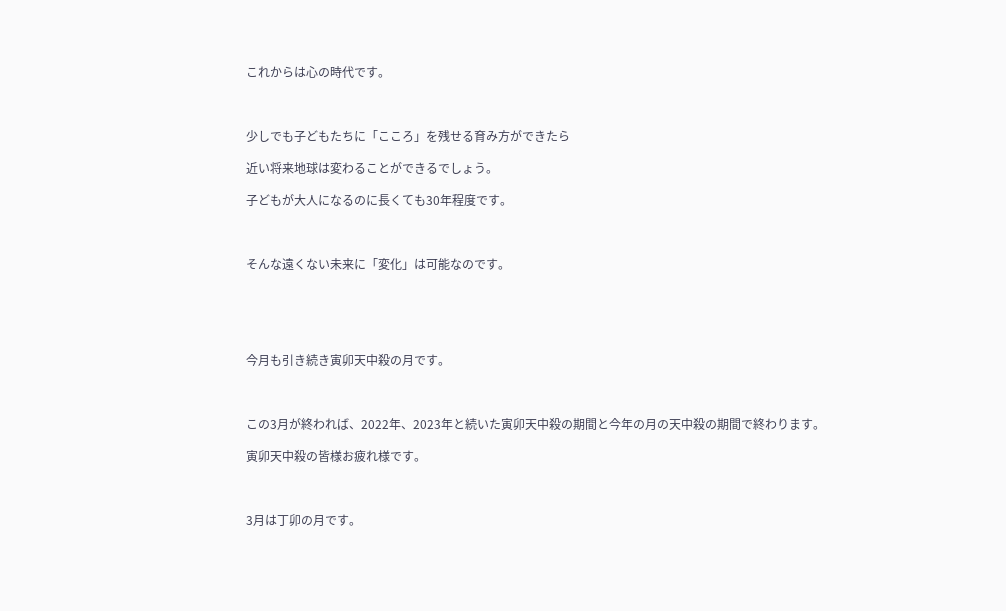これからは心の時代です。



少しでも子どもたちに「こころ」を残せる育み方ができたら

近い将来地球は変わることができるでしょう。

子どもが大人になるのに長くても30年程度です。



そんな遠くない未来に「変化」は可能なのです。





今月も引き続き寅卯天中殺の月です。



この3月が終われば、2022年、2023年と続いた寅卯天中殺の期間と今年の月の天中殺の期間で終わります。

寅卯天中殺の皆様お疲れ様です。



3月は丁卯の月です。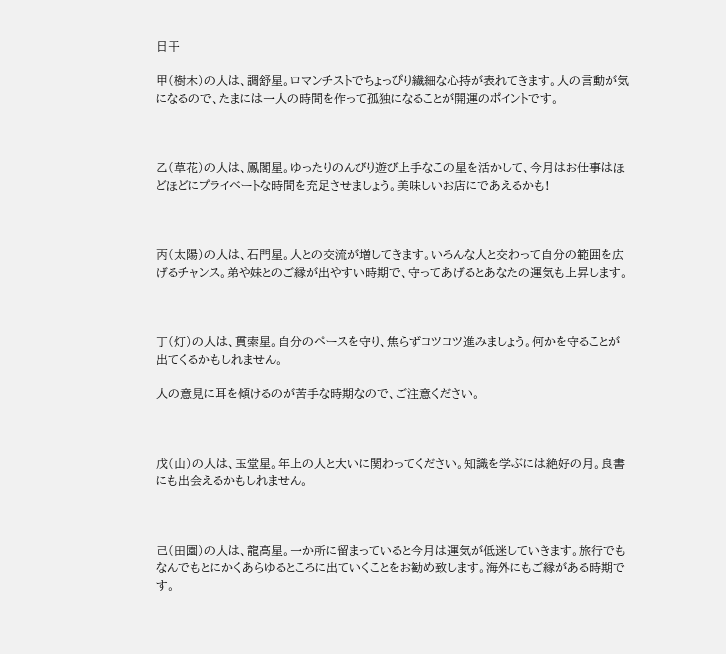日干

甲(樹木)の人は、調舒星。ロマンチストでちょっぴり繊細な心持が表れてきます。人の言動が気になるので、たまには一人の時間を作って孤独になることが開運のポイントです。



乙(草花)の人は、鳳閣星。ゆったりのんびり遊び上手なこの星を活かして、今月はお仕事はほどほどにプライベートな時間を充足させましょう。美味しいお店にであえるかも!



丙(太陽)の人は、石門星。人との交流が増してきます。いろんな人と交わって自分の範囲を広げるチャンス。弟や妹とのご縁が出やすい時期で、守ってあげるとあなたの運気も上昇します。



丁(灯)の人は、貫索星。自分のペースを守り、焦らずコツコツ進みましょう。何かを守ることが出てくるかもしれません。

人の意見に耳を傾けるのが苦手な時期なので、ご注意ください。



戊(山)の人は、玉堂星。年上の人と大いに関わってください。知識を学ぶには絶好の月。良書にも出会えるかもしれません。



己(田園)の人は、龍高星。一か所に留まっていると今月は運気が低迷していきます。旅行でもなんでもとにかくあらゆるところに出ていくことをお勧め致します。海外にもご縁がある時期です。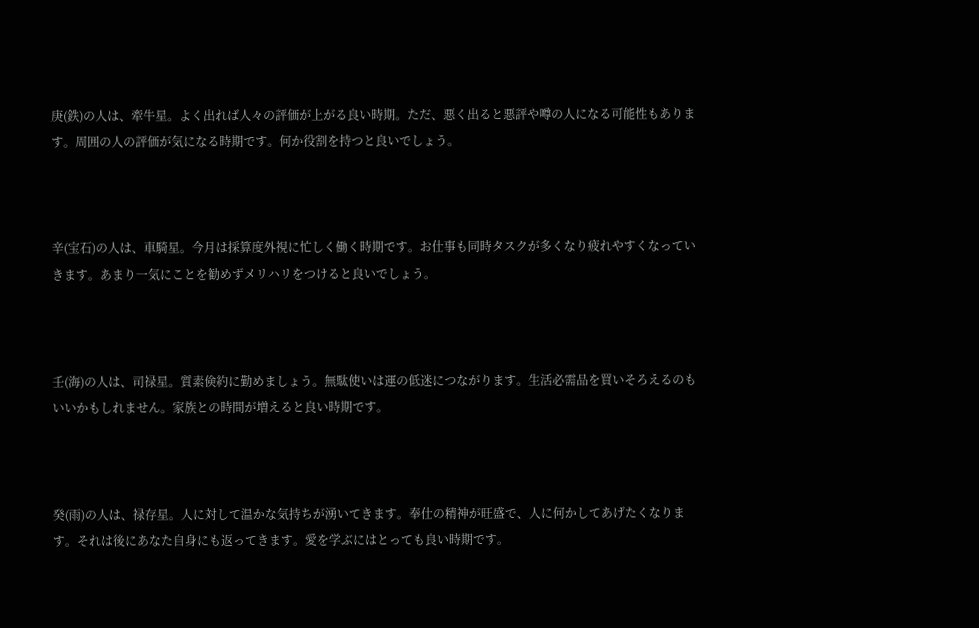庚(鉄)の人は、牽牛星。よく出れば人々の評価が上がる良い時期。ただ、悪く出ると悪評や噂の人になる可能性もあります。周囲の人の評価が気になる時期です。何か役割を持つと良いでしょう。



辛(宝石)の人は、車騎星。今月は採算度外視に忙しく働く時期です。お仕事も同時タスクが多くなり疲れやすくなっていきます。あまり一気にことを勧めずメリハリをつけると良いでしょう。



壬(海)の人は、司禄星。質素倹約に勤めましょう。無駄使いは運の低迷につながります。生活必需品を買いそろえるのもいいかもしれません。家族との時間が増えると良い時期です。



癸(雨)の人は、禄存星。人に対して温かな気持ちが湧いてきます。奉仕の精神が旺盛で、人に何かしてあげたくなります。それは後にあなた自身にも返ってきます。愛を学ぶにはとっても良い時期です。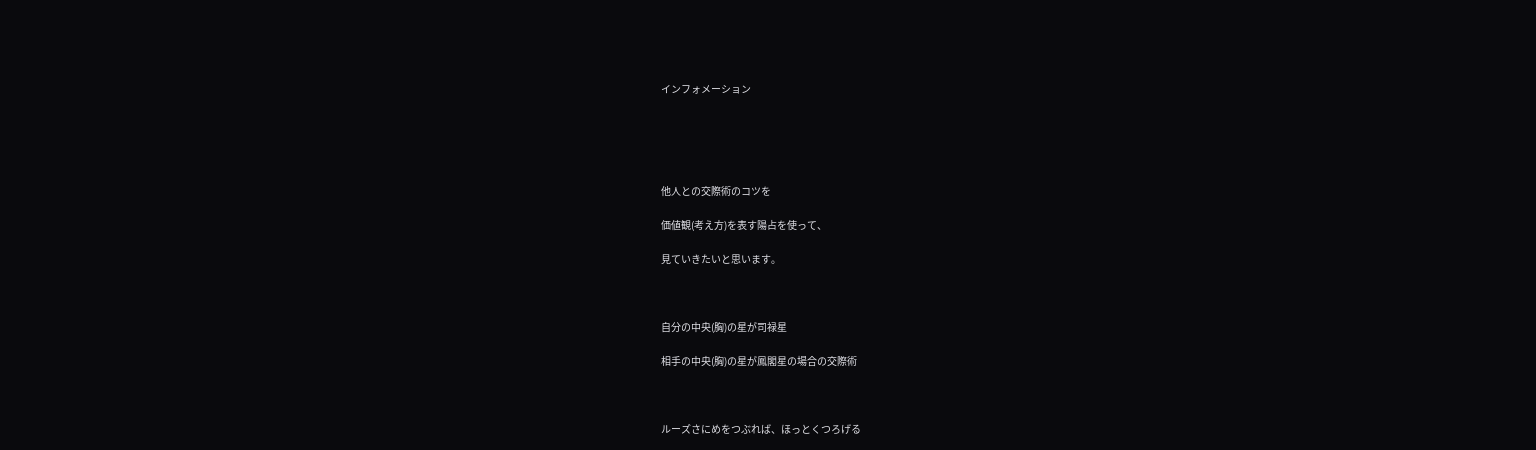インフォメーション





他人との交際術のコツを

価値観(考え方)を表す陽占を使って、

見ていきたいと思います。



自分の中央(胸)の星が司禄星

相手の中央(胸)の星が鳳閣星の場合の交際術



ルーズさにめをつぶれば、ほっとくつろげる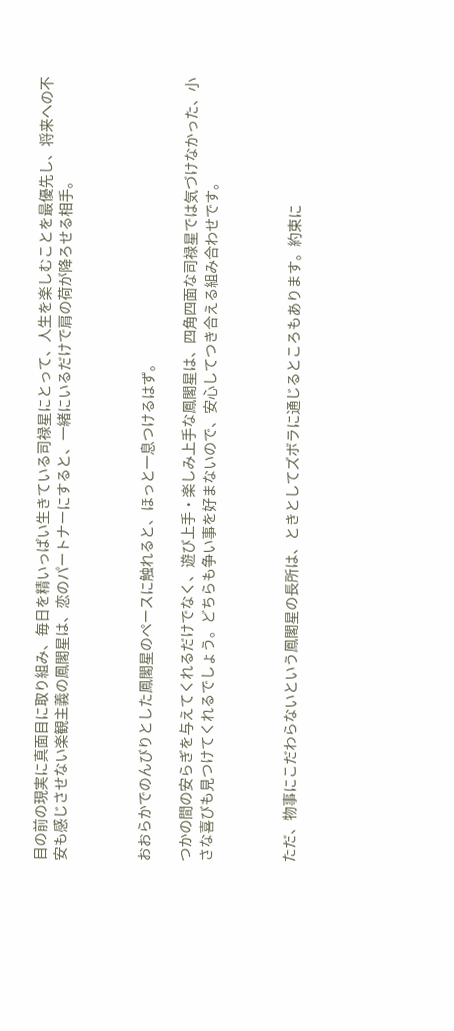目の前の現実に真面目に取り組み、毎日を精いっぱい生きている司禄星にとって、人生を楽しむことを最優先し、将来への不安も感じさせない楽観主義の鳳閣星は、恋のパートナーにすると、一緒にいるだけで肩の荷が降ろせる相手。



おおらかでのんびりとした鳳閣星のペースに触れると、ほっと一息つけるはず。

つかの間の安らぎを与えてくれるだけでなく、遊び上手・楽しみ上手な鳳閣星は、四角四面な司禄星では気づけなかった、小さな喜びも見つけてくれるでしょう。どちらも争い事を好まないので、安心してつき合える組み合わせです。



ただ、物事にこだわらないという鳳閣星の長所は、ときとしてズボラに通じるところもあります。約束に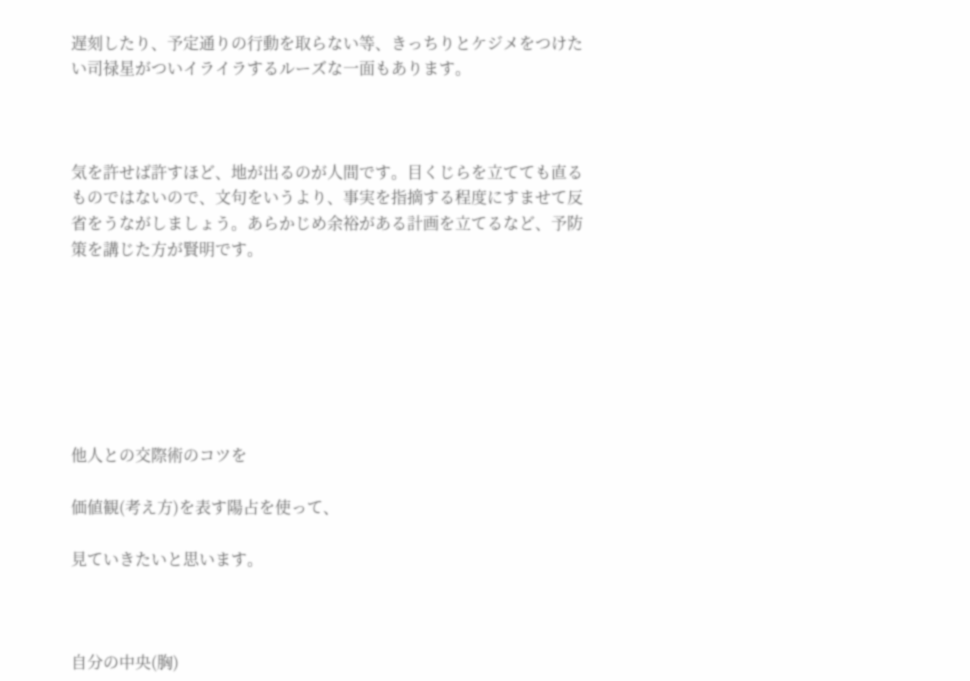遅刻したり、予定通りの行動を取らない等、きっちりとケジメをつけたい司禄星がついイライラするルーズな一面もあります。



気を許せば許すほど、地が出るのが人間です。目くじらを立てても直るものではないので、文句をいうより、事実を指摘する程度にすませて反省をうながしましょう。あらかじめ余裕がある計画を立てるなど、予防策を講じた方が賢明です。







他人との交際術のコツを

価値観(考え方)を表す陽占を使って、

見ていきたいと思います。



自分の中央(胸)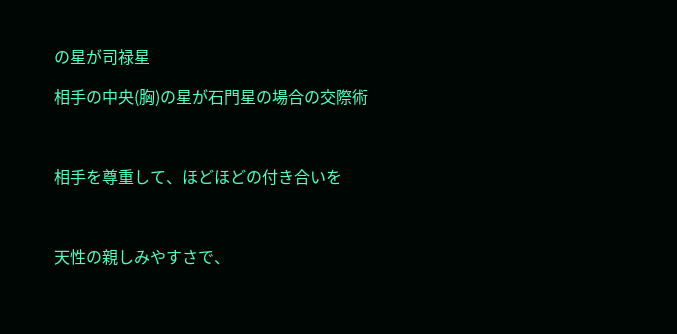の星が司禄星

相手の中央(胸)の星が石門星の場合の交際術



相手を尊重して、ほどほどの付き合いを



天性の親しみやすさで、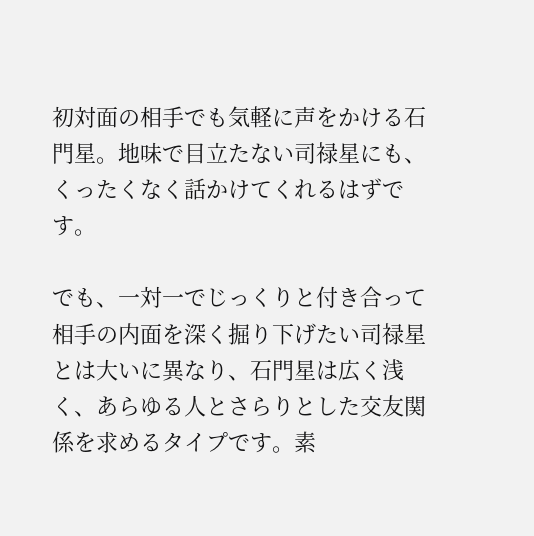初対面の相手でも気軽に声をかける石門星。地味で目立たない司禄星にも、くったくなく話かけてくれるはずです。

でも、一対一でじっくりと付き合って相手の内面を深く掘り下げたい司禄星とは大いに異なり、石門星は広く浅く、あらゆる人とさらりとした交友関係を求めるタイプです。素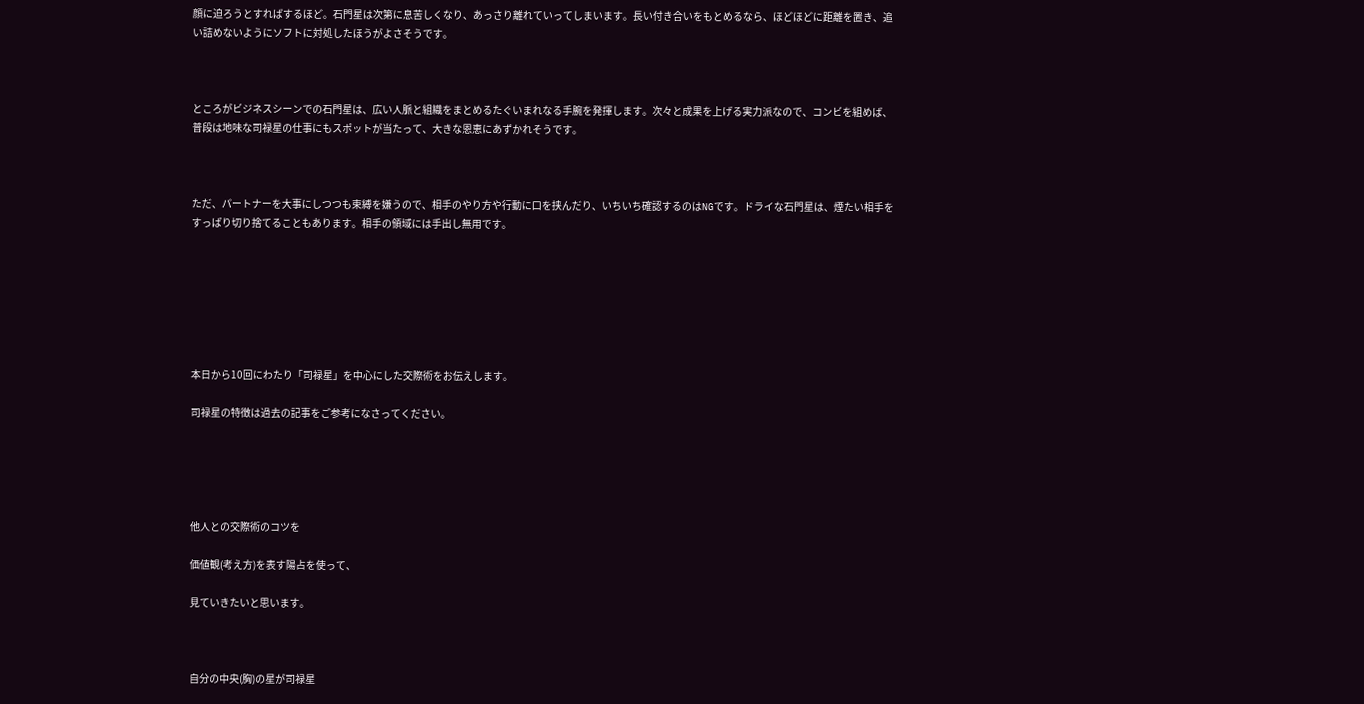顔に迫ろうとすればするほど。石門星は次第に息苦しくなり、あっさり離れていってしまいます。長い付き合いをもとめるなら、ほどほどに距離を置き、追い詰めないようにソフトに対処したほうがよさそうです。



ところがビジネスシーンでの石門星は、広い人脈と組織をまとめるたぐいまれなる手腕を発揮します。次々と成果を上げる実力派なので、コンビを組めば、普段は地味な司禄星の仕事にもスポットが当たって、大きな恩恵にあずかれそうです。



ただ、パートナーを大事にしつつも束縛を嫌うので、相手のやり方や行動に口を挟んだり、いちいち確認するのはNGです。ドライな石門星は、煙たい相手をすっぱり切り捨てることもあります。相手の領域には手出し無用です。







本日から10回にわたり「司禄星」を中心にした交際術をお伝えします。

司禄星の特徴は過去の記事をご参考になさってください。





他人との交際術のコツを

価値観(考え方)を表す陽占を使って、

見ていきたいと思います。



自分の中央(胸)の星が司禄星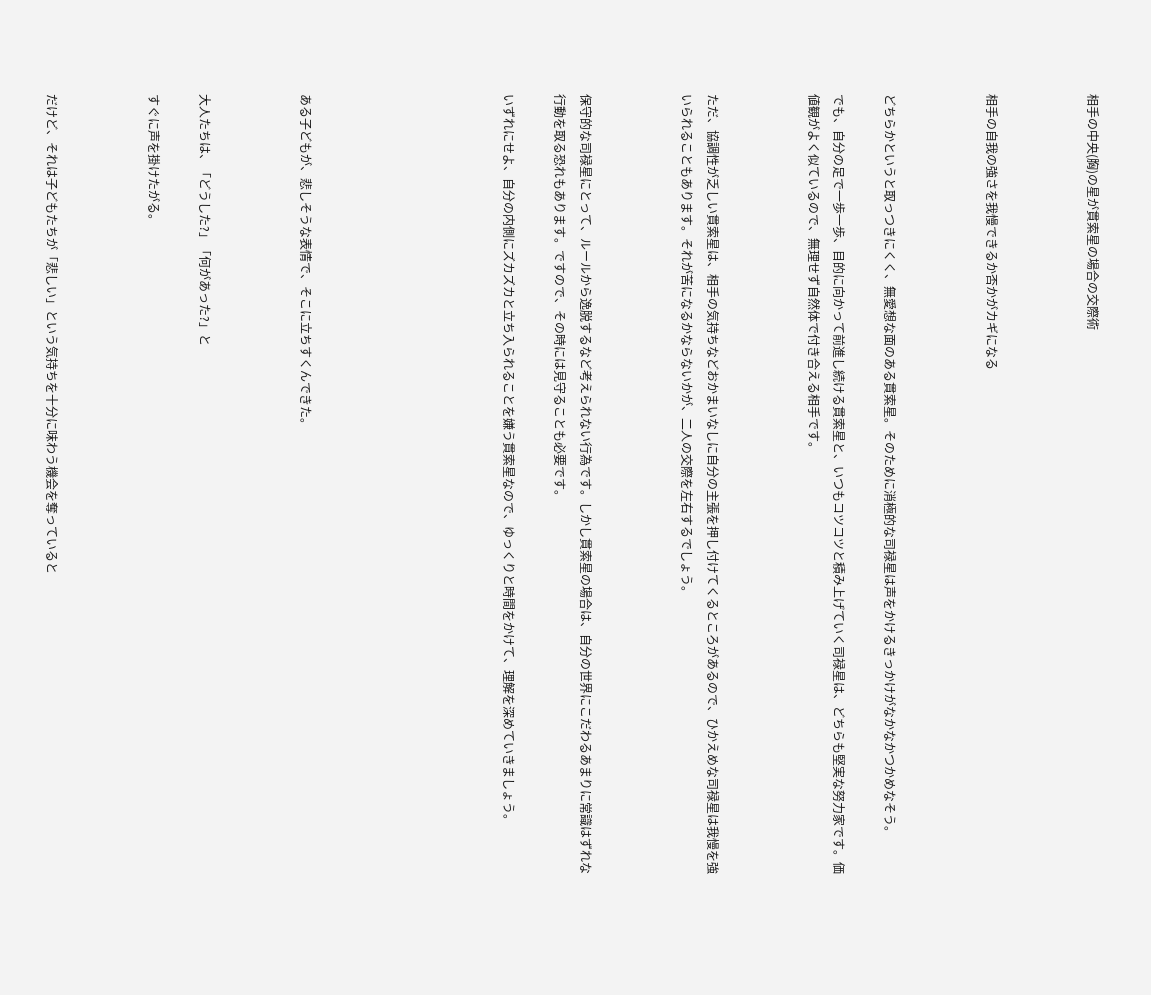相手の中央(胸)の星が貫索星の場合の交際術



相手の自我の強さを我慢できるか否かがカギになる



どちらかというと取っつきにくく、無愛想な面のある貫索星。そのために消極的な司禄星は声をかけるきっかけがなかなかつかめなそう。

でも、自分の足で一歩一歩、目的に向かって前進し続ける貫索星と、いつもコツコツと積み上げていく司禄星は、どちらも堅実な努力家です。価値観がよく似ているので、無理せず自然体で付き合える相手です。



ただ、協調性が乏しい貫索星は、相手の気持ちなどおかまいなしに自分の主張を押し付けてくるところがあるので、ひかえめな司禄星は我慢を強いられることもあります。それが苦になるかならないかが、二人の交際を左右するでしょう。



保守的な司禄星にとって、ルールから逸脱するなど考えられない行為です。しかし貫索星の場合は、自分の世界にこだわるあまりに常識はずれな行動を取る恐れもあります。ですので、その時には見守ることも必要です。

いずれにせよ、自分の内側にズカズカと立ち入られることを嫌う貫索星なので、ゆっくりと時間をかけて、理解を深めていきましょう。







ある子どもが、悲しそうな表情で、そこに立ちすくんできた。



大人たちは、「どうした?」「何があった?」と

すぐに声を掛けたがる。



だけど、それは子どもたちが「悲しい」という気持ちを十分に味わう機会を奪っていると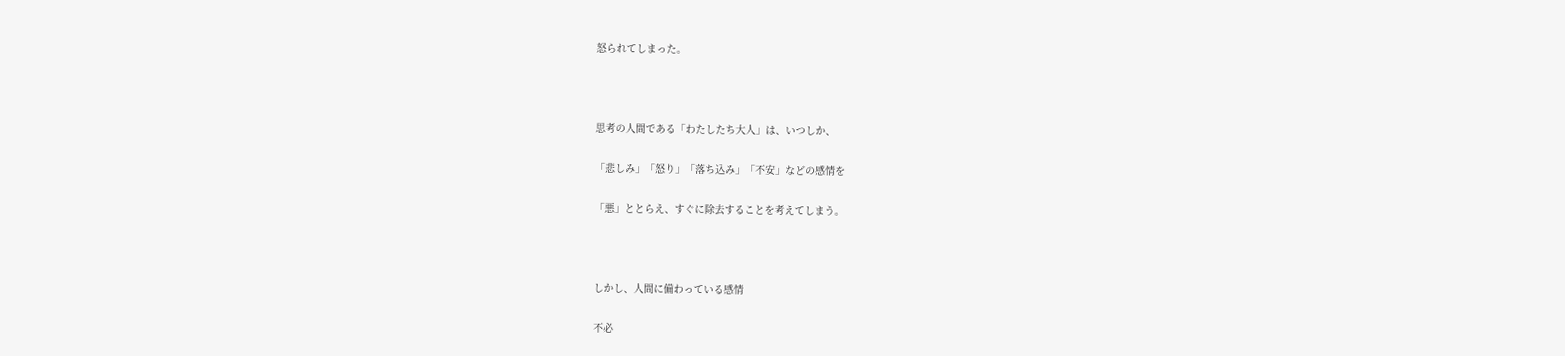怒られてしまった。



思考の人間である「わたしたち大人」は、いつしか、

「悲しみ」「怒り」「落ち込み」「不安」などの感情を

「悪」ととらえ、すぐに除去することを考えてしまう。



しかし、人間に備わっている感情

不必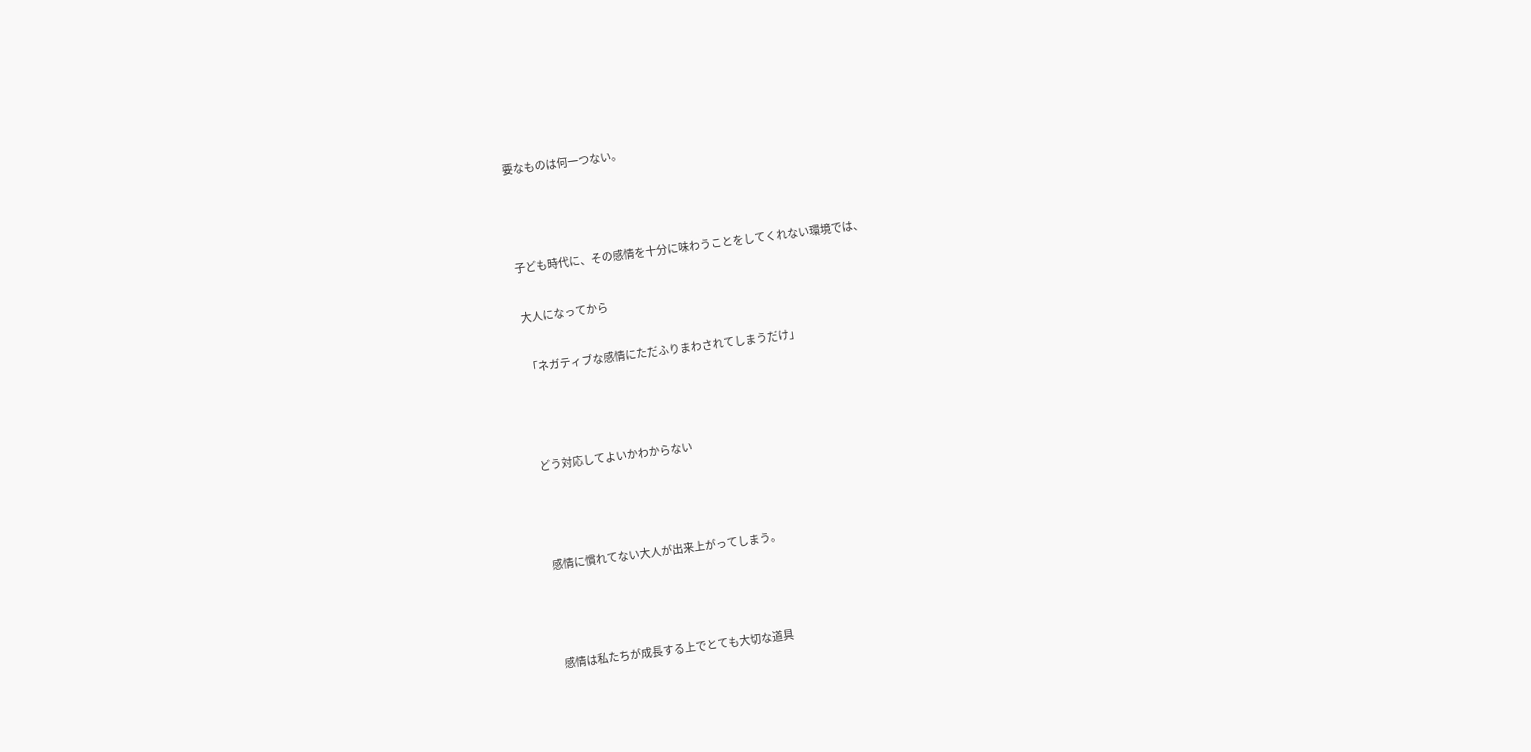要なものは何一つない。



子ども時代に、その感情を十分に味わうことをしてくれない環境では、

大人になってから

「ネガティブな感情にただふりまわされてしまうだけ」



どう対応してよいかわからない



感情に慣れてない大人が出来上がってしまう。



感情は私たちが成長する上でとても大切な道具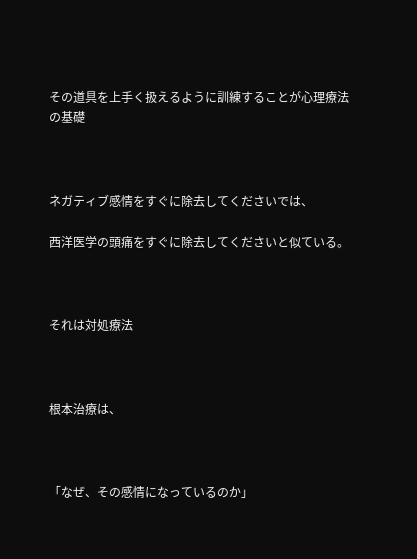その道具を上手く扱えるように訓練することが心理療法の基礎



ネガティブ感情をすぐに除去してくださいでは、

西洋医学の頭痛をすぐに除去してくださいと似ている。



それは対処療法



根本治療は、



「なぜ、その感情になっているのか」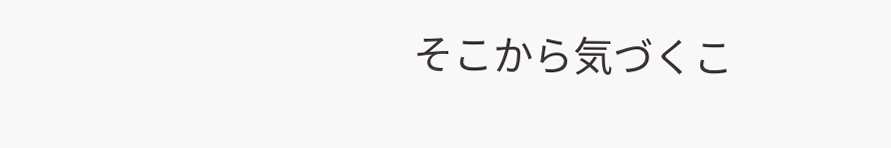そこから気づくこ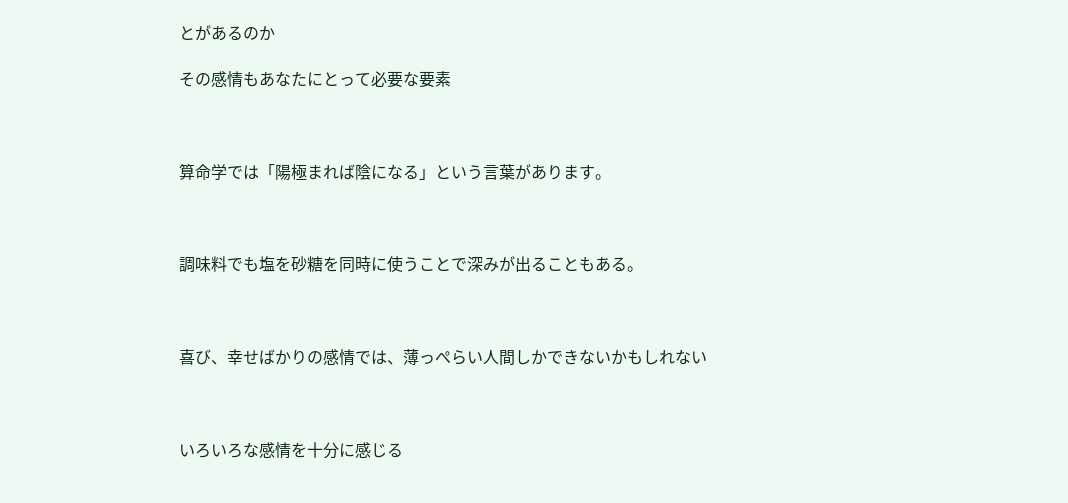とがあるのか

その感情もあなたにとって必要な要素



算命学では「陽極まれば陰になる」という言葉があります。



調味料でも塩を砂糖を同時に使うことで深みが出ることもある。



喜び、幸せばかりの感情では、薄っぺらい人間しかできないかもしれない



いろいろな感情を十分に感じる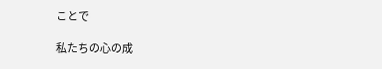ことで

私たちの心の成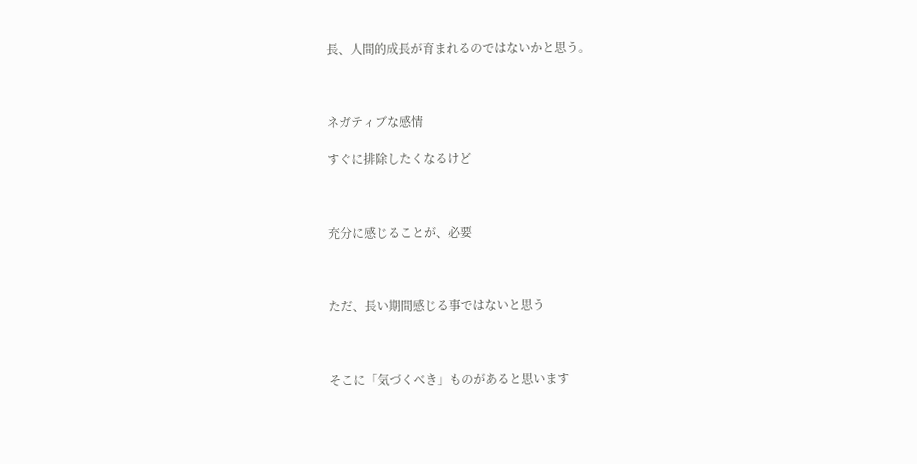長、人間的成長が育まれるのではないかと思う。



ネガティブな感情

すぐに排除したくなるけど



充分に感じることが、必要



ただ、長い期間感じる事ではないと思う



そこに「気づくべき」ものがあると思います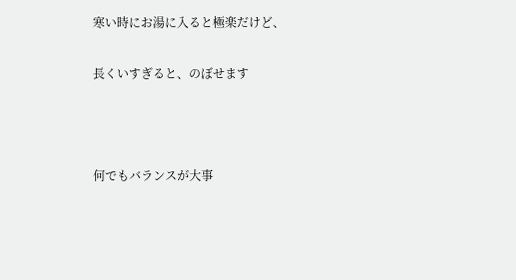寒い時にお湯に入ると極楽だけど、

長くいすぎると、のぼせます



何でもバランスが大事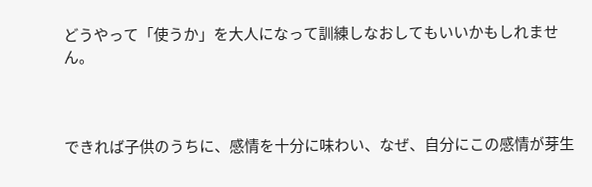どうやって「使うか」を大人になって訓練しなおしてもいいかもしれません。



できれば子供のうちに、感情を十分に味わい、なぜ、自分にこの感情が芽生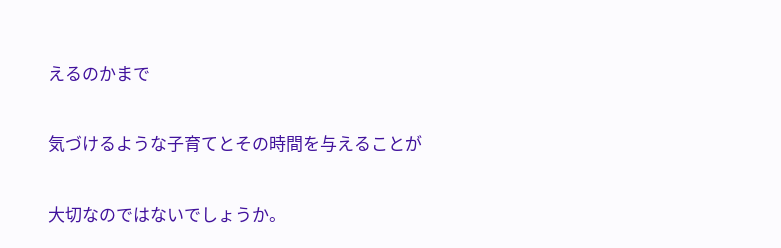えるのかまで

気づけるような子育てとその時間を与えることが

大切なのではないでしょうか。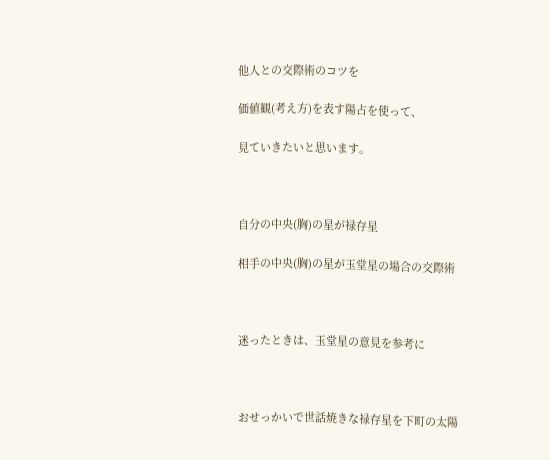他人との交際術のコツを

価値観(考え方)を表す陽占を使って、

見ていきたいと思います。



自分の中央(胸)の星が禄存星

相手の中央(胸)の星が玉堂星の場合の交際術



迷ったときは、玉堂星の意見を参考に



おせっかいで世話焼きな禄存星を下町の太陽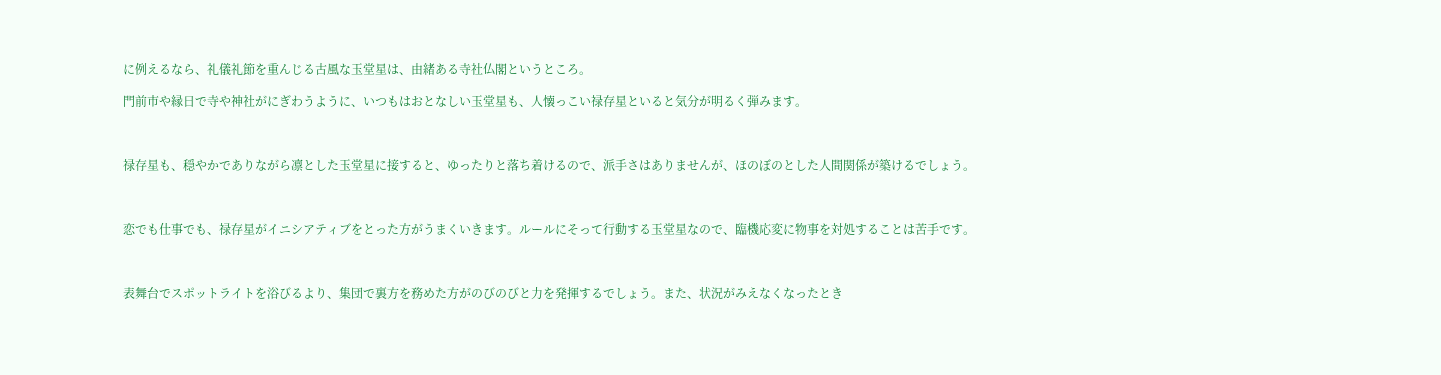に例えるなら、礼儀礼節を重んじる古風な玉堂星は、由緒ある寺社仏閣というところ。

門前市や縁日で寺や神社がにぎわうように、いつもはおとなしい玉堂星も、人懐っこい禄存星といると気分が明るく弾みます。



禄存星も、穏やかでありながら凛とした玉堂星に接すると、ゆったりと落ち着けるので、派手さはありませんが、ほのぼのとした人間関係が築けるでしょう。



恋でも仕事でも、禄存星がイニシアティブをとった方がうまくいきます。ルールにそって行動する玉堂星なので、臨機応変に物事を対処することは苦手です。



表舞台でスポットライトを浴びるより、集団で裏方を務めた方がのびのびと力を発揮するでしょう。また、状況がみえなくなったとき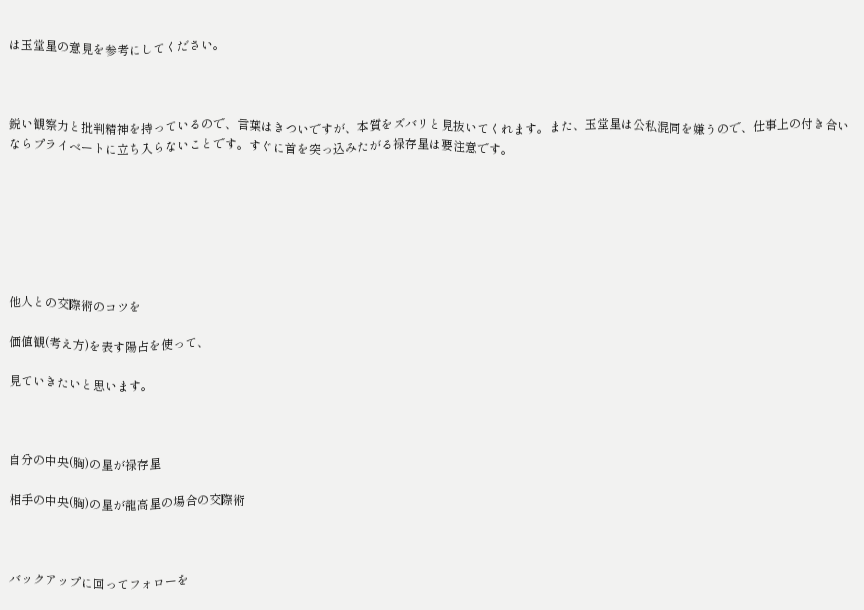は玉堂星の意見を参考にしてください。



鋭い観察力と批判精神を持っているので、言葉はきついですが、本質をズバリと見抜いてくれます。また、玉堂星は公私混同を嫌うので、仕事上の付き合いならプライベートに立ち入らないことです。すぐに首を突っ込みたがる禄存星は要注意です。







他人との交際術のコツを

価値観(考え方)を表す陽占を使って、

見ていきたいと思います。



自分の中央(胸)の星が禄存星

相手の中央(胸)の星が龍高星の場合の交際術



バックアップに回ってフォローを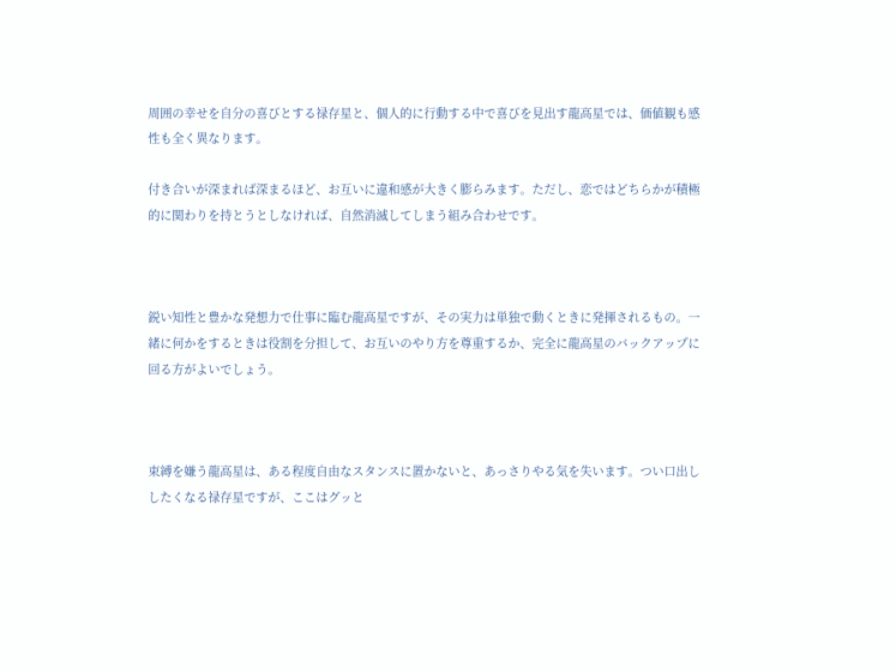周囲の幸せを自分の喜びとする禄存星と、個人的に行動する中で喜びを見出す龍高星では、価値観も感性も全く異なります。

付き合いが深まれば深まるほど、お互いに違和感が大きく膨らみます。ただし、恋ではどちらかが積極的に関わりを持とうとしなければ、自然消滅してしまう組み合わせです。



鋭い知性と豊かな発想力で仕事に臨む龍高星ですが、その実力は単独で動くときに発揮されるもの。一緒に何かをするときは役割を分担して、お互いのやり方を尊重するか、完全に龍高星のバックアップに回る方がよいでしょう。



束縛を嫌う龍高星は、ある程度自由なスタンスに置かないと、あっさりやる気を失います。つい口出ししたくなる禄存星ですが、ここはグッと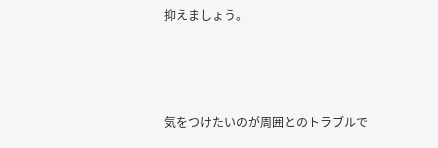抑えましょう。



気をつけたいのが周囲とのトラブルで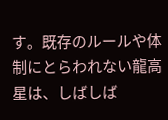す。既存のルールや体制にとらわれない龍高星は、しばしば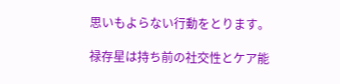思いもよらない行動をとります。

禄存星は持ち前の社交性とケア能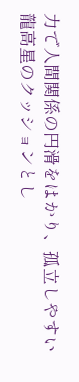力で人間関係の円滑をはかり、孤立しやすい龍高星のクッションとし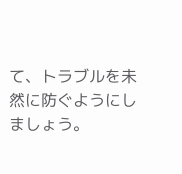て、トラブルを未然に防ぐようにしましょう。